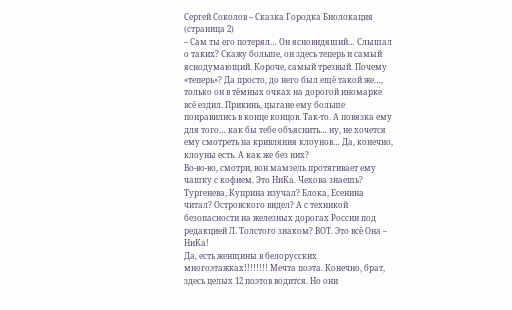Сергей Соколов – Сказка Городка Биолокация (страница 2)
– Сам ты его потерял… Он ясновидяший… Слышал о таких? Скажу больше, он здесь теперь и самый яснодумающий. Короче, самый трезвый. Почему «теперь»? Да просто, до него был ещё такой же…, только он в тёмных очках на дорогой иномарке всё ездил. Прикинь, цыгане ему больше понравились в конце концов. Так-то. А повязка ему для того… как бы тебе объяснить… ну, не хочется ему смотреть на кривляния клоунов… Да, конечно, клоуны есть. А как же без них?
Во-во-во, смотри, вон мамзель протягивает ему чашку с кофием. Это НиКа. Чехова знаешь? Тургенева, Куприна изучал? Блока, Есенина читал? Островского видел? А с техникой безопасности на железных дорогах России под редакцией Л. Толстого знаком? ВОТ. Это всё Она – НиКа!
Да, есть женщины в белорусских многоэтажках!!!!!!!! Мечта поэта. Конечно, брат, здесь целых 12 поэтов водится. Но они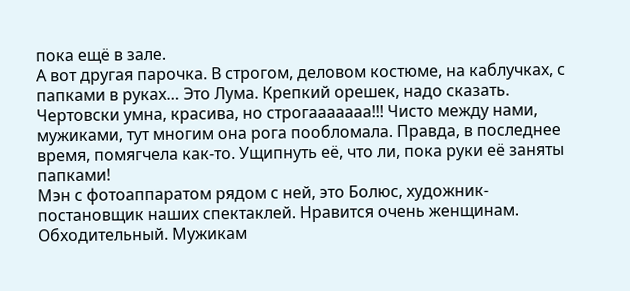пока ещё в зале.
А вот другая парочка. В строгом, деловом костюме, на каблучках, с папками в руках… Это Лума. Крепкий орешек, надо сказать. Чертовски умна, красива, но строгааааааа!!! Чисто между нами, мужиками, тут многим она рога пообломала. Правда, в последнее время, помягчела как-то. Ущипнуть её, что ли, пока руки её заняты папками!
Мэн с фотоаппаратом рядом с ней, это Болюс, художник-постановщик наших спектаклей. Нравится очень женщинам. Обходительный. Мужикам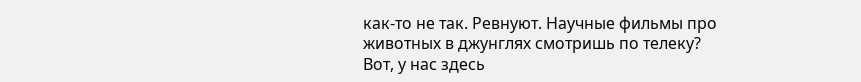как-то не так. Ревнуют. Научные фильмы про животных в джунглях смотришь по телеку? Вот, у нас здесь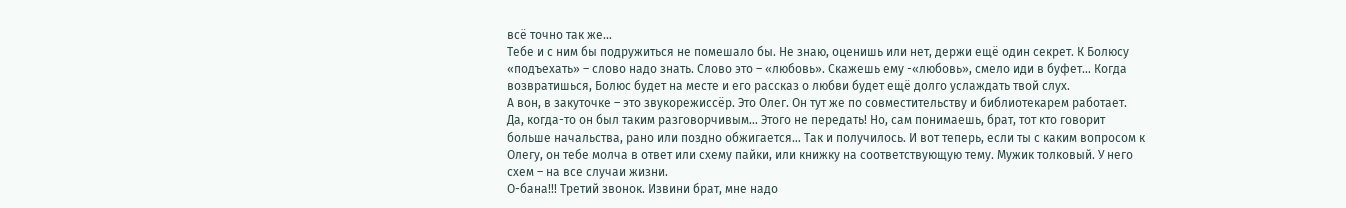всё точно так же…
Тебе и с ним бы подружиться не помешало бы. Не знаю, оценишь или нет, держи ещё один секрет. К Болюсу «подъехать» – слово надо знать. Слово это – «любовь». Скажешь ему -«любовь», смело иди в буфет… Когда возвратишься, Болюс будет на месте и его рассказ о любви будет ещё долго услаждать твой слух.
А вон, в закуточке – это звукорежиссёр. Это Олег. Он тут же по совместительству и библиотекарем работает. Да, когда-то он был таким разговорчивым… Этого не передать! Но, сам понимаешь, брат, тот кто говорит больше начальства, рано или поздно обжигается… Так и получилось. И вот теперь, если ты с каким вопросом к Олегу, он тебе молча в ответ или схему пайки, или книжку на соответствующую тему. Мужик толковый. У него схем – на все случаи жизни.
О-бана!!! Третий звонок. Извини брат, мне надо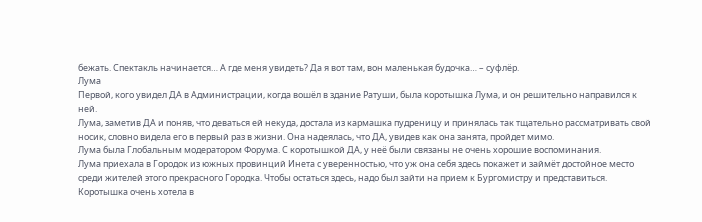бежать. Спектакль начинается… А где меня увидеть? Да я вот там, вон маленькая будочка… – суфлёр.
Лума
Первой, кого увидел ДА в Администрации, когда вошёл в здание Ратуши, была коротышка Лума, и он решительно направился к ней.
Лума, заметив ДА и поняв, что деваться ей некуда, достала из кармашка пудреницу и принялась так тщательно рассматривать свой носик, словно видела его в первый раз в жизни. Она надеялась, что ДА, увидев как она занята, пройдет мимо.
Лума была Глобальным модератором Форума. С коротышкой ДА, у неё были связаны не очень хорошие воспоминания.
Лума приехала в Городок из южных провинций Инета с уверенностью, что уж она себя здесь покажет и займёт достойное место среди жителей этого прекрасного Городка. Чтобы остаться здесь, надо был зайти на прием к Бургомистру и представиться. Коротышка очень хотела в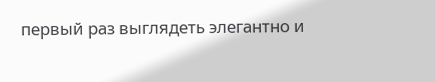первый раз выглядеть элегантно и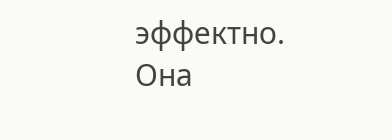эффектно. Она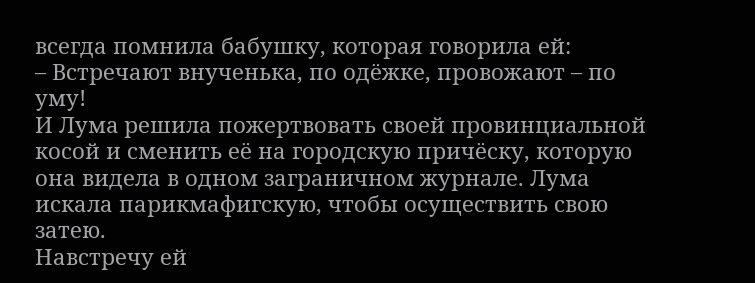всегда помнила бабушку, которая говорила ей:
– Встречают внученька, по одёжке, провожают – по уму!
И Лумa решила пожертвовать своей провинциальной косой и сменить её на городскую причёску, которую она видела в одном заграничном журнале. Лума искала парикмафигскую, чтобы осуществить свою затею.
Навстречу ей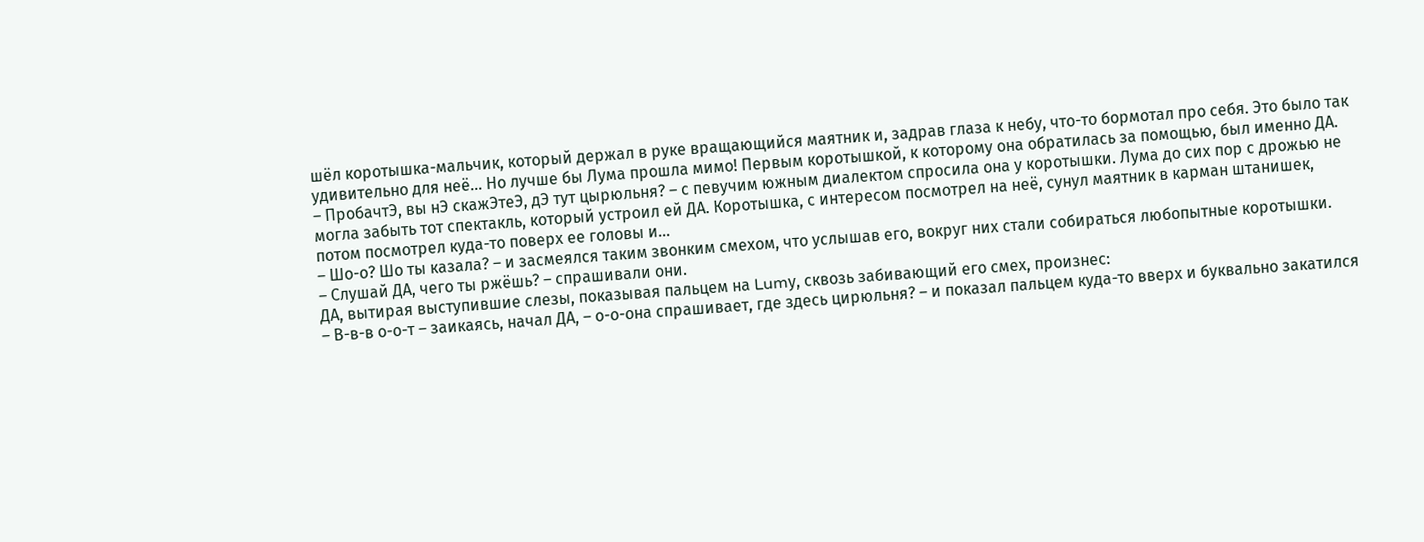шёл коротышка-мальчик, который держал в руке вращающийся маятник и, задрав глаза к небу, что-то бормотал про себя. Это было так удивительно для неё… Но лучше бы Лума прошла мимо! Первым коротышкой, к которому она обратилась за помощью, был именно ДА.
– ПробачтЭ, вы нЭ скажЭтеЭ, дЭ тут цырюльня? – с певучим южным диалектом спросила она у коротышки. Лумa до сих пор с дрожью не могла забыть тот спектакль, который устроил ей ДА. Коротышка, с интересом посмотрел на неё, сунул маятник в карман штанишек, потом посмотрел куда-то поверх ее головы и…
– Шо-о? Шо ты казала? – и засмеялся таким звонким смехом, что услышав его, вокруг них стали собираться любопытные коротышки.
– Слушай ДА, чего ты ржёшь? – спрашивали они.
ДА, вытирая выступившие слезы, показывая пальцем на Lumу, сквозь забивающий его смех, произнес:
– В-в-в о-о-т – заикаясь, начал ДА, – о-о-она спрашивает, где здесь цирюльня? – и показал пальцем куда-то вверх и буквально закатился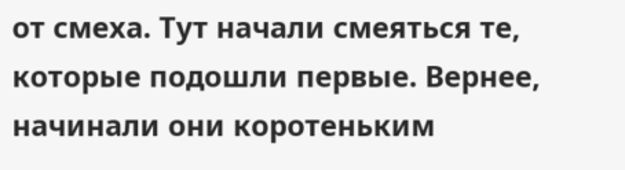от смеха. Тут начали смеяться те, которые подошли первые. Вернее, начинали они коротеньким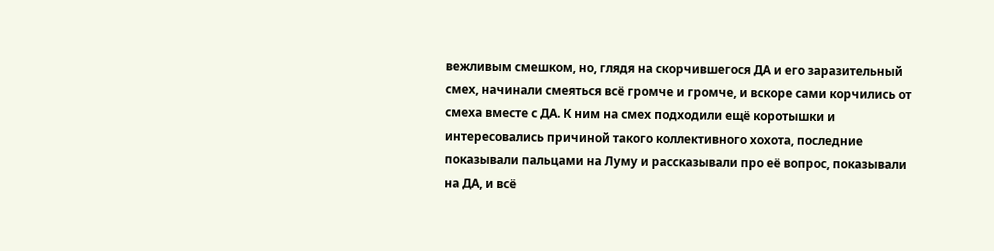вежливым смешком, но, глядя на скорчившегося ДА и его заразительный смех, начинали смеяться всё громче и громче, и вскоре сами корчились от смеха вместе с ДА. К ним на смех подходили ещё коротышки и интересовались причиной такого коллективного хохота, последние показывали пальцами на Луму и рассказывали про её вопрос, показывали на ДА, и всё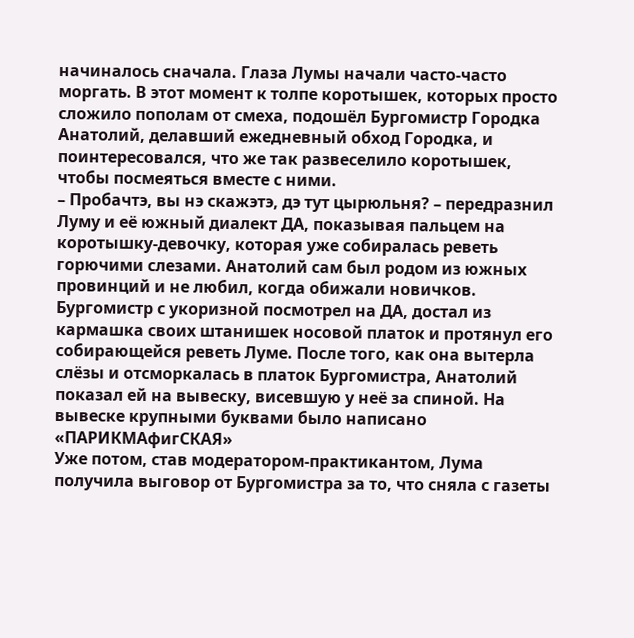начиналось сначала. Глаза Лумы начали часто-часто моргать. В этот момент к толпе коротышек, которых просто сложило пополам от смеха, подошёл Бургомистр Городка Анатолий, делавший ежедневный обход Городка, и поинтересовался, что же так развеселило коротышек, чтобы посмеяться вместе с ними.
– Пробачтэ, вы нэ скажэтэ, дэ тут цырюльня? – передразнил Луму и её южный диалект ДА, показывая пальцем на коротышку-девочку, которая уже собиралась реветь горючими слезами. Анатолий сам был родом из южных провинций и не любил, когда обижали новичков.
Бургомистр с укоризной посмотрел на ДА, достал из кармашка своих штанишек носовой платок и протянул его собирающейся реветь Луме. После того, как она вытерла слёзы и отсморкалась в платок Бургомистра, Анатолий показал ей на вывеску, висевшую у неё за спиной. На вывеске крупными буквами было написано
«ПАРИКМАфигСКАЯ»
Уже потом, став модератором-практикантом, Лумa получила выговор от Бургомистра за то, что сняла с газеты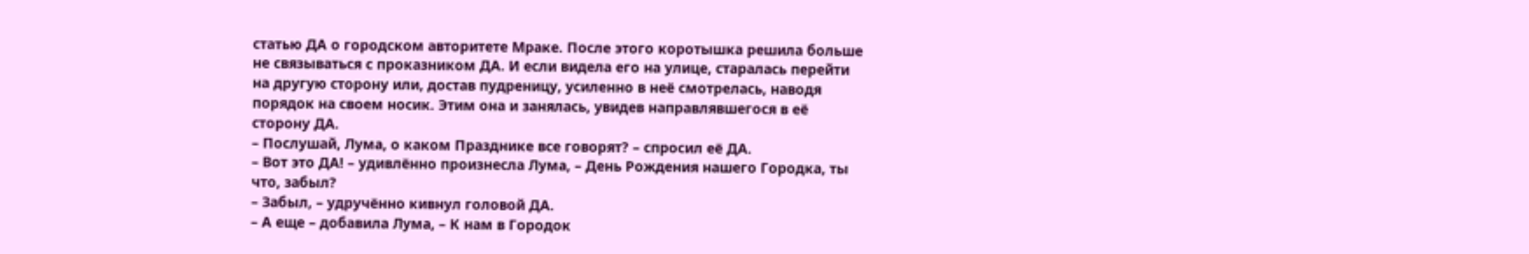статью ДА о городском авторитете Мраке. После этого коротышка решила больше не связываться с проказником ДА. И если видела его на улице, старалась перейти на другую сторону или, достав пудреницу, усиленно в неё смотрелась, наводя порядок на своем носик. Этим она и занялась, увидев направлявшегося в её сторону ДА.
– Послушай, Лумa, о каком Празднике все говорят? – спросил её ДА.
– Вот это ДА! – удивлённо произнесла Лумa, – День Рождения нашего Городка, ты что, забыл?
– Забыл, – удручённо кивнул головой ДА.
– А еще – добавила Лумa, – К нам в Городок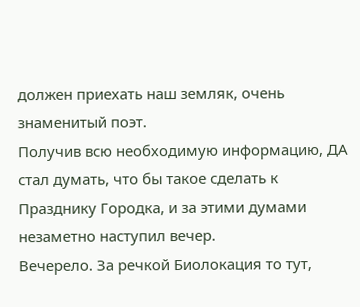должен приехать наш земляк, очень знаменитый поэт.
Получив всю необходимую информацию, ДА стал думать, что бы такое сделать к Празднику Городка, и за этими думами незаметно наступил вечер.
Вечерело. За речкой Биолокация то тут,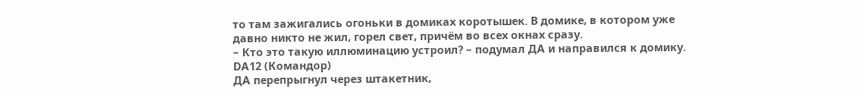то там зажигались огоньки в домиках коротышек. В домике, в котором уже давно никто не жил, горел свет, причём во всех окнах сразу.
– Кто это такую иллюминацию устроил? – подумал ДА и направился к домику.
DА12 (Командор)
ДА перепрыгнул через штакетник,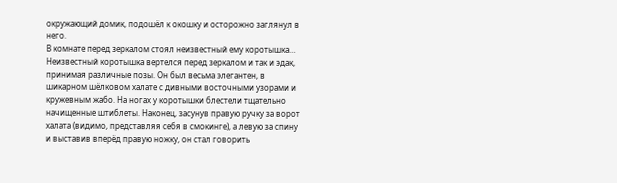окружающий домик, подошёл к окошку и осторожно заглянул в него.
В комнате перед зеркалом стоял неизвестный ему коротышка…
Неизвестный коротышка вертелся перед зеркалом и так и эдак, принимая различные позы. Он был весьма элегантен, в шикарном шёлковом халате с дивными восточными узорами и кружевным жабо. На ногах у коротышки блестели тщательно начищенные штиблеты. Наконец, засунув правую ручку за ворот халата (видимо, представляя себя в смокинге), а левую за спину и выставив вперёд правую ножку, он стал говорить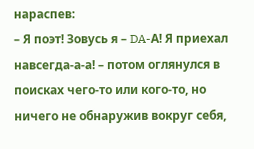нараспев:
– Я поэт! Зовусь я – DA-А! Я приехал навсегда-а-а! – потом оглянулся в поисках чего-то или кого-то, но ничего не обнаружив вокруг себя,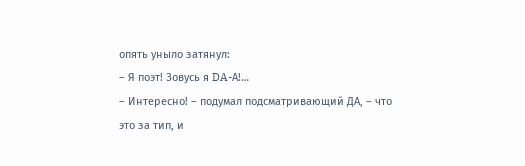опять уныло затянул:
– Я поэт! Зовусь я DA-А!…
– Интересно! – подумал подсматривающий ДА, – что это за тип, и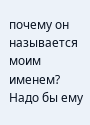почему он называется моим именем? Надо бы ему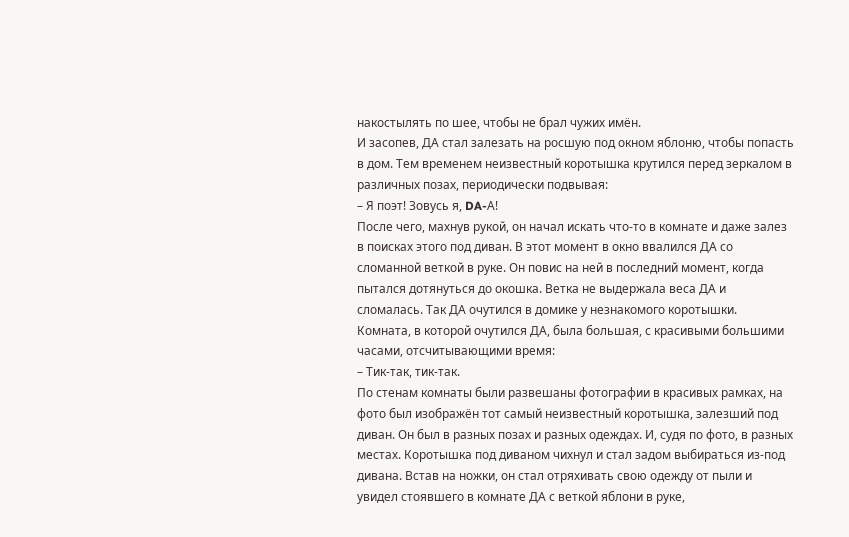накостылять по шее, чтобы не брал чужих имён.
И засопев, ДА стал залезать на росшую под окном яблоню, чтобы попасть в дом. Тем временем неизвестный коротышка крутился перед зеркалом в различных позах, периодически подвывая:
– Я поэт! Зовусь я, DA-А!
После чего, махнув рукой, он начал искать что-то в комнате и даже залез в поисках этого под диван. В этот момент в окно ввалился ДА со сломанной веткой в руке. Он повис на ней в последний момент, когда пытался дотянуться до окошка. Ветка не выдержала веса ДА и сломалась. Так ДА очутился в домике у незнакомого коротышки.
Комната, в которой очутился ДА, была большая, с красивыми большими часами, отсчитывающими время:
– Тик-так, тик-так.
По стенам комнаты были развешаны фотографии в красивых рамках, на фото был изображён тот самый неизвестный коротышка, залезший под диван. Он был в разных позах и разных одеждах. И, судя по фото, в разных местах. Коротышка под диваном чихнул и стал задом выбираться из-под дивана. Встав на ножки, он стал отряхивать свою одежду от пыли и увидел стоявшего в комнате ДА с веткой яблони в руке,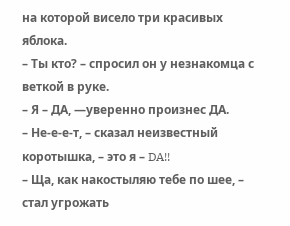на которой висело три красивых яблока.
– Ты кто? – спросил он у незнакомца с веткой в руке.
– Я – ДА, —уверенно произнес ДА.
– Не-е-е-т, – сказал неизвестный коротышка, – это я – DA!!
– Ща, как накостыляю тебе по шее, – стал угрожать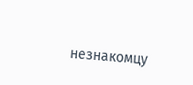незнакомцу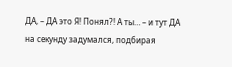ДА, – ДА это Я! Понял?! А ты… – и тут ДА на секунду задумался, подбирая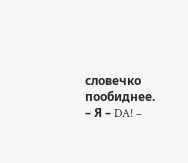словечко пообиднее.
– Я – DA! –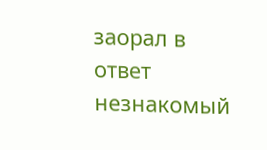заорал в ответ незнакомый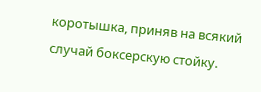коротышка, приняв на всякий случай боксерскую стойку.